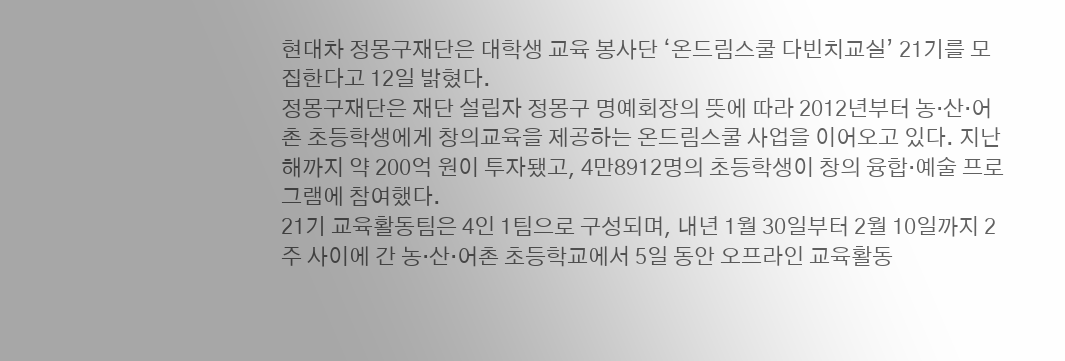현대차 정몽구재단은 대학생 교육 봉사단 ‘온드림스쿨 다빈치교실’ 21기를 모집한다고 12일 밝혔다.
정몽구재단은 재단 설립자 정몽구 명예회장의 뜻에 따라 2012년부터 농·산·어촌 초등학생에게 창의교육을 제공하는 온드림스쿨 사업을 이어오고 있다. 지난해까지 약 200억 원이 투자됐고, 4만8912명의 초등학생이 창의 융합·예술 프로그램에 참여했다.
21기 교육활동팀은 4인 1팀으로 구성되며, 내년 1월 30일부터 2월 10일까지 2주 사이에 간 농·산·어촌 초등학교에서 5일 동안 오프라인 교육활동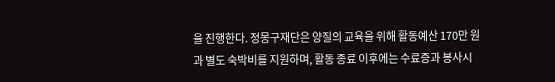을 진행한다. 정몽구재단은 양질의 교육을 위해 활동예산 170만 원과 별도 숙박비를 지원하며, 활동 종료 이후에는 수료증과 봉사시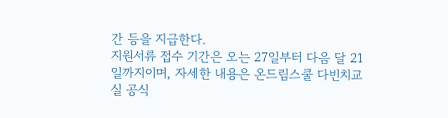간 등을 지급한다.
지원서류 접수 기간은 오는 27일부터 다음 달 21일까지이며, 자세한 내용은 온드림스쿨 다빈치교실 공식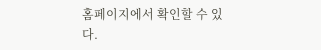홈페이지에서 확인할 수 있다.